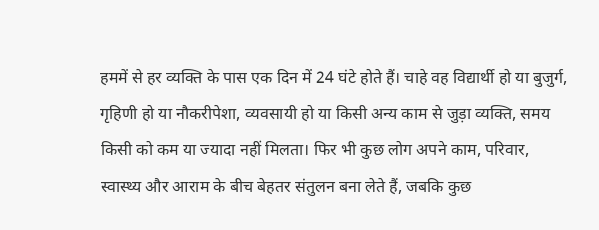हममें से हर व्यक्ति के पास एक दिन में 24 घंटे होते हैं। चाहे वह विद्यार्थी हो या बुजुर्ग, गृहिणी हो या नौकरीपेशा, व्यवसायी हो या किसी अन्य काम से जुड़ा व्यक्ति, समय किसी को कम या ज्यादा नहीं मिलता। फिर भी कुछ लोग अपने काम, परिवार, स्वास्थ्य और आराम के बीच बेहतर संतुलन बना लेते हैं, जबकि कुछ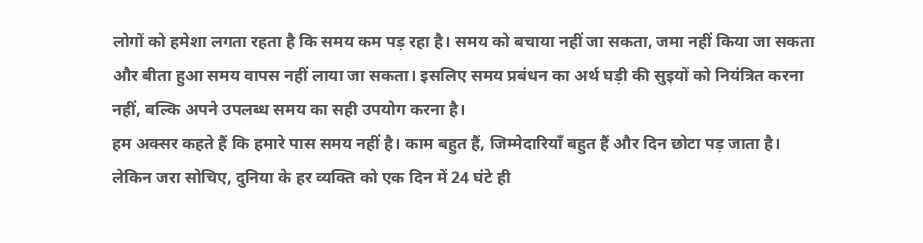लोगों को हमेशा लगता रहता है कि समय कम पड़ रहा है। समय को बचाया नहीं जा सकता, जमा नहीं किया जा सकता और बीता हुआ समय वापस नहीं लाया जा सकता। इसलिए समय प्रबंधन का अर्थ घड़ी की सुइयों को नियंत्रित करना नहीं, बल्कि अपने उपलब्ध समय का सही उपयोग करना है।
हम अक्सर कहते हैं कि हमारे पास समय नहीं है। काम बहुत हैं, जिम्मेदारियाँ बहुत हैं और दिन छोटा पड़ जाता है। लेकिन जरा सोचिए, दुनिया के हर व्यक्ति को एक दिन में 24 घंटे ही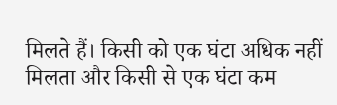मिलते हैं। किसी को एक घंटा अधिक नहीं मिलता और किसी से एक घंटा कम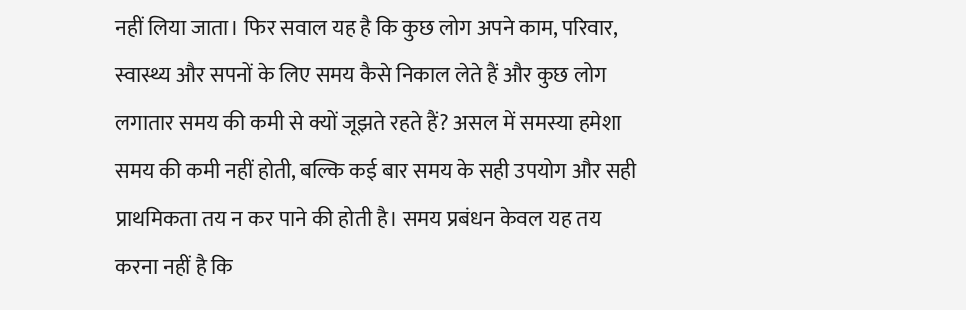नहीं लिया जाता। फिर सवाल यह है कि कुछ लोग अपने काम, परिवार, स्वास्थ्य और सपनों के लिए समय कैसे निकाल लेते हैं और कुछ लोग लगातार समय की कमी से क्यों जूझते रहते हैं? असल में समस्या हमेशा समय की कमी नहीं होती, बल्कि कई बार समय के सही उपयोग और सही प्राथमिकता तय न कर पाने की होती है। समय प्रबंधन केवल यह तय करना नहीं है कि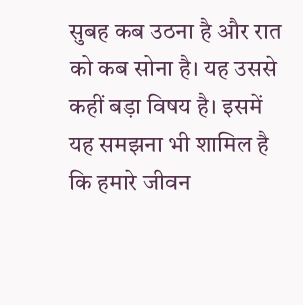सुबह कब उठना है और रात को कब सोना है। यह उससे कहीं बड़ा विषय है। इसमें यह समझना भी शामिल है कि हमारे जीवन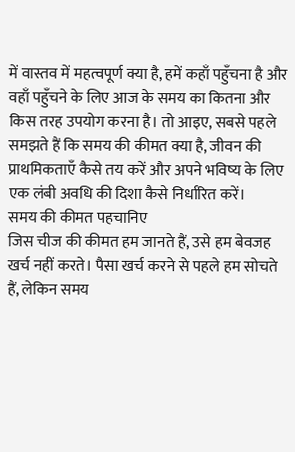में वास्तव में महत्वपूर्ण क्या है, हमें कहाँ पहुँचना है और वहाँ पहुँचने के लिए आज के समय का कितना और किस तरह उपयोग करना है। तो आइए, सबसे पहले समझते हैं कि समय की कीमत क्या है, जीवन की प्राथमिकताएँ कैसे तय करें और अपने भविष्य के लिए एक लंबी अवधि की दिशा कैसे निर्धारित करें।
समय की कीमत पहचानिए
जिस चीज की कीमत हम जानते हैं, उसे हम बेवजह खर्च नहीं करते। पैसा खर्च करने से पहले हम सोचते हैं, लेकिन समय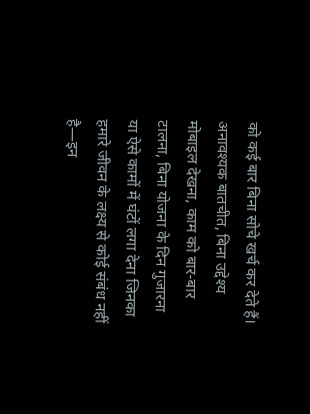को कई बार बिना सोचे खर्च कर देते हैं।
अनावश्यक बातचीत, बिना उद्देश्य मोबाइल देखना, काम को बार-बार टालना, बिना योजना के दिन गुजारना या ऐसे कामों में घंटों लगा देना जिनका हमारे जीवन के लक्ष्य से कोई संबंध नहीं है—इन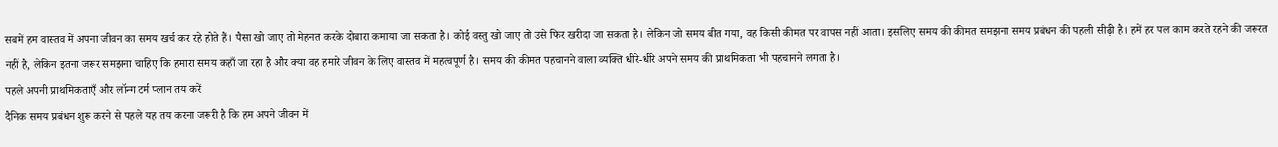सबमें हम वास्तव में अपना जीवन का समय खर्च कर रहे होते हैं। पैसा खो जाए तो मेहनत करके दोबारा कमाया जा सकता है। कोई वस्तु खो जाए तो उसे फिर खरीदा जा सकता है। लेकिन जो समय बीत गया, वह किसी कीमत पर वापस नहीं आता। इसलिए समय की कीमत समझना समय प्रबंधन की पहली सीढ़ी है। हमें हर पल काम करते रहने की जरूरत नहीं है, लेकिन इतना जरूर समझना चाहिए कि हमारा समय कहाँ जा रहा है और क्या वह हमारे जीवन के लिए वास्तव में महत्वपूर्ण है। समय की कीमत पहचानने वाला व्यक्ति धीरे-धीरे अपने समय की प्राथमिकता भी पहचानने लगता है।
पहले अपनी प्राथमिकताएँ और लॉन्ग टर्म प्लान तय करें
दैनिक समय प्रबंधन शुरू करने से पहले यह तय करना जरूरी है कि हम अपने जीवन में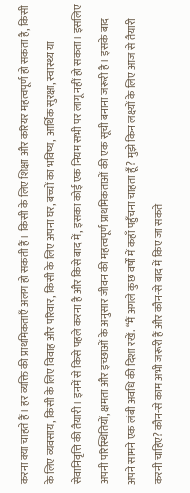करना क्या चाहते हैं। हर व्यक्ति की प्राथमिकताएँ अलग हो सकती हैं। किसी के लिए शिक्षा और करियर महत्वपूर्ण हो सकता है, किसी के लिए व्यवसाय, किसी के लिए विवाह और परिवार, किसी के लिए अपना घर, बच्चों का भविष्य, आर्थिक सुरक्षा, स्वास्थ्य या सेवानिवृत्ति की तैयारी। इनमें से किसे पहले करना है और किसे बाद में, इसका कोई एक नियम सभी पर लागू नहीं हो सकता। इसलिए अपनी परिस्थितियों, क्षमता और इच्छाओं के अनुसार जीवन की महत्वपूर्ण प्राथमिकताओं की एक सूची बनाना जरूरी है। इसके बाद अपने सामने एक लंबी अवधि की दिशा रखें. “मैं अगले कुछ वर्षों में कहाँ पहुँचना चाहता हूँ? मुझे किन लक्ष्यों के लिए आज से तैयारी करनी चाहिए? कौन-से काम अभी जरूरी हैं और कौन-से बाद में किए जा सकते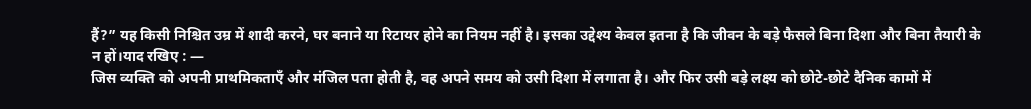हैं?” यह किसी निश्चित उम्र में शादी करने, घर बनाने या रिटायर होने का नियम नहीं है। इसका उद्देश्य केवल इतना है कि जीवन के बड़े फैसले बिना दिशा और बिना तैयारी के न हों।याद रखिए : —
जिस व्यक्ति को अपनी प्राथमिकताएँ और मंजिल पता होती है, वह अपने समय को उसी दिशा में लगाता है। और फिर उसी बड़े लक्ष्य को छोटे-छोटे दैनिक कामों में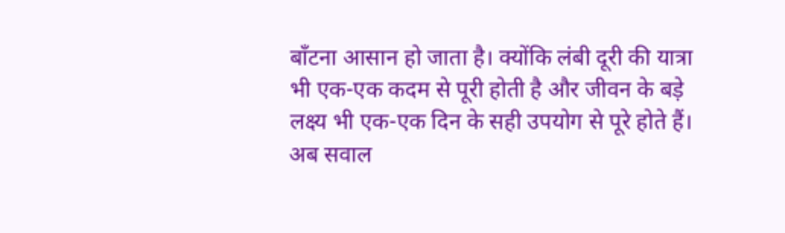बाँटना आसान हो जाता है। क्योंकि लंबी दूरी की यात्रा भी एक-एक कदम से पूरी होती है और जीवन के बड़े लक्ष्य भी एक-एक दिन के सही उपयोग से पूरे होते हैं। अब सवाल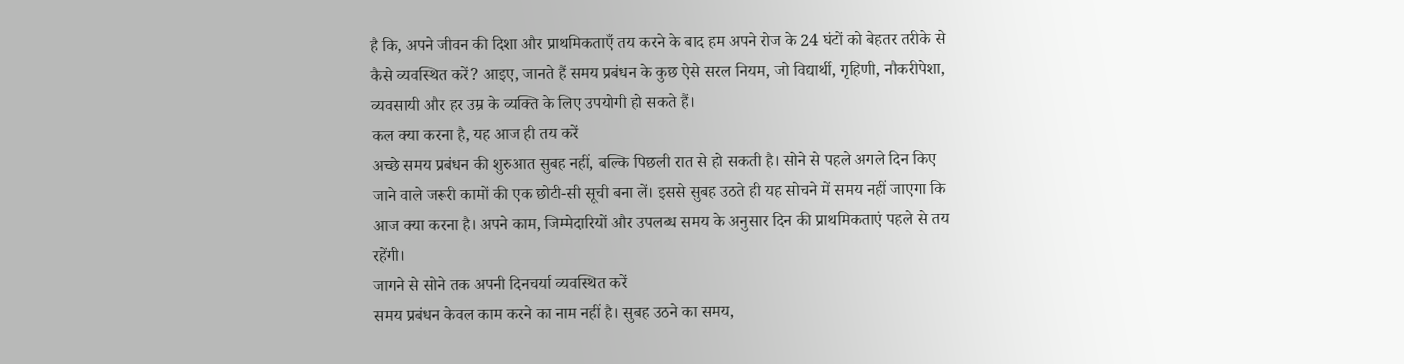है कि, अपने जीवन की दिशा और प्राथमिकताएँ तय करने के बाद हम अपने रोज के 24 घंटों को बेहतर तरीके से कैसे व्यवस्थित करें? आइए, जानते हैं समय प्रबंधन के कुछ ऐसे सरल नियम, जो विद्यार्थी, गृहिणी, नौकरीपेशा, व्यवसायी और हर उम्र के व्यक्ति के लिए उपयोगी हो सकते हैं।
कल क्या करना है, यह आज ही तय करें
अच्छे समय प्रबंधन की शुरुआत सुबह नहीं, बल्कि पिछली रात से हो सकती है। सोने से पहले अगले दिन किए जाने वाले जरूरी कामों की एक छोटी-सी सूची बना लें। इससे सुबह उठते ही यह सोचने में समय नहीं जाएगा कि आज क्या करना है। अपने काम, जिम्मेदारियों और उपलब्ध समय के अनुसार दिन की प्राथमिकताएं पहले से तय रहेंगी।
जागने से सोने तक अपनी दिनचर्या व्यवस्थित करें
समय प्रबंधन केवल काम करने का नाम नहीं है। सुबह उठने का समय,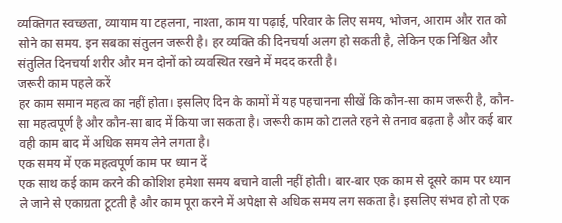व्यक्तिगत स्वच्छता, व्यायाम या टहलना, नाश्ता, काम या पढ़ाई, परिवार के लिए समय, भोजन, आराम और रात को सोने का समय. इन सबका संतुलन जरूरी है। हर व्यक्ति की दिनचर्या अलग हो सकती है, लेकिन एक निश्चित और संतुलित दिनचर्या शरीर और मन दोनों को व्यवस्थित रखने में मदद करती है।
जरूरी काम पहले करें
हर काम समान महत्व का नहीं होता। इसलिए दिन के कामों में यह पहचानना सीखें कि कौन-सा काम जरूरी है, कौन-सा महत्वपूर्ण है और कौन-सा बाद में किया जा सकता है। जरूरी काम को टालते रहने से तनाव बढ़ता है और कई बार वही काम बाद में अधिक समय लेने लगता है।
एक समय में एक महत्वपूर्ण काम पर ध्यान दें
एक साथ कई काम करने की कोशिश हमेशा समय बचाने वाली नहीं होती। बार-बार एक काम से दूसरे काम पर ध्यान ले जाने से एकाग्रता टूटती है और काम पूरा करने में अपेक्षा से अधिक समय लग सकता है। इसलिए संभव हो तो एक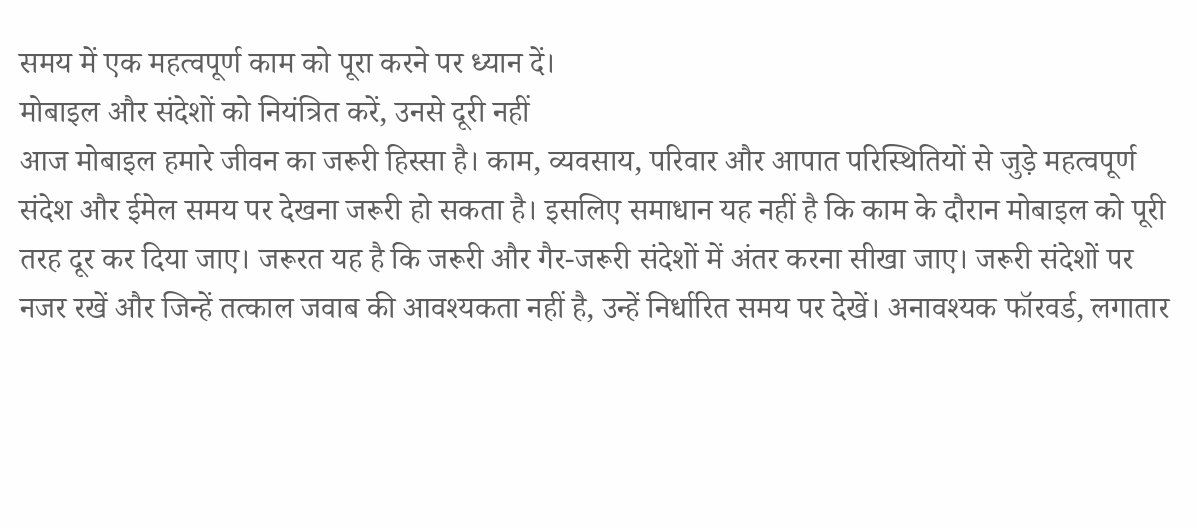समय में एक महत्वपूर्ण काम को पूरा करने पर ध्यान दें।
मोबाइल और संदेशों को नियंत्रित करें, उनसे दूरी नहीं
आज मोबाइल हमारे जीवन का जरूरी हिस्सा है। काम, व्यवसाय, परिवार और आपात परिस्थितियों से जुड़े महत्वपूर्ण संदेश और ईमेल समय पर देखना जरूरी हो सकता है। इसलिए समाधान यह नहीं है कि काम के दौरान मोबाइल को पूरी तरह दूर कर दिया जाए। जरूरत यह है कि जरूरी और गैर-जरूरी संदेशों में अंतर करना सीखा जाए। जरूरी संदेशों पर नजर रखें और जिन्हें तत्काल जवाब की आवश्यकता नहीं है, उन्हें निर्धारित समय पर देखें। अनावश्यक फॉरवर्ड, लगातार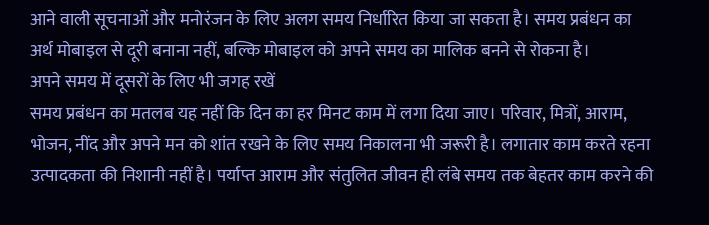आने वाली सूचनाओं और मनोरंजन के लिए अलग समय निर्धारित किया जा सकता है। समय प्रबंधन का अर्थ मोबाइल से दूरी बनाना नहीं, बल्कि मोबाइल को अपने समय का मालिक बनने से रोकना है।
अपने समय में दूसरों के लिए भी जगह रखें
समय प्रबंधन का मतलब यह नहीं कि दिन का हर मिनट काम में लगा दिया जाए। परिवार, मित्रों, आराम, भोजन, नींद और अपने मन को शांत रखने के लिए समय निकालना भी जरूरी है। लगातार काम करते रहना उत्पादकता की निशानी नहीं है। पर्याप्त आराम और संतुलित जीवन ही लंबे समय तक बेहतर काम करने की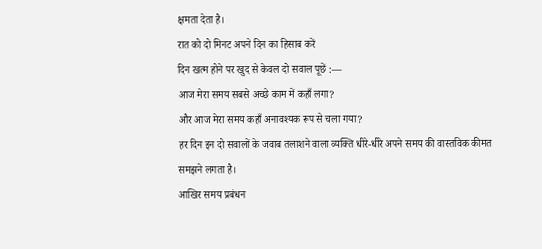क्षमता देता है।
रात को दो मिनट अपने दिन का हिसाब करें
दिन खत्म होने पर खुद से केवल दो सवाल पूछें :—
आज मेरा समय सबसे अच्छे काम में कहाँ लगा?
और आज मेरा समय कहाँ अनावश्यक रूप से चला गया?
हर दिन इन दो सवालों के जवाब तलाशने वाला व्यक्ति धीरे-धीरे अपने समय की वास्तविक कीमत समझने लगता है।
आखिर समय प्रबंधन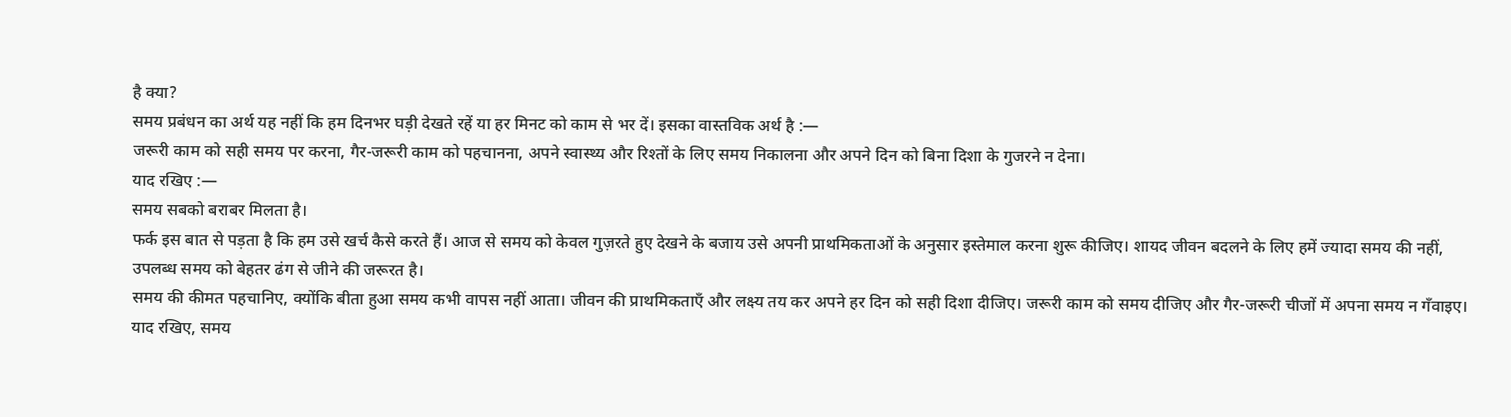है क्या?
समय प्रबंधन का अर्थ यह नहीं कि हम दिनभर घड़ी देखते रहें या हर मिनट को काम से भर दें। इसका वास्तविक अर्थ है :—
जरूरी काम को सही समय पर करना, गैर-जरूरी काम को पहचानना, अपने स्वास्थ्य और रिश्तों के लिए समय निकालना और अपने दिन को बिना दिशा के गुजरने न देना।
याद रखिए :—
समय सबको बराबर मिलता है।
फर्क इस बात से पड़ता है कि हम उसे खर्च कैसे करते हैं। आज से समय को केवल गुज़रते हुए देखने के बजाय उसे अपनी प्राथमिकताओं के अनुसार इस्तेमाल करना शुरू कीजिए। शायद जीवन बदलने के लिए हमें ज्यादा समय की नहीं, उपलब्ध समय को बेहतर ढंग से जीने की जरूरत है।
समय की कीमत पहचानिए, क्योंकि बीता हुआ समय कभी वापस नहीं आता। जीवन की प्राथमिकताएँ और लक्ष्य तय कर अपने हर दिन को सही दिशा दीजिए। जरूरी काम को समय दीजिए और गैर-जरूरी चीजों में अपना समय न गँवाइए। याद रखिए, समय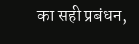का सही प्रबंधन,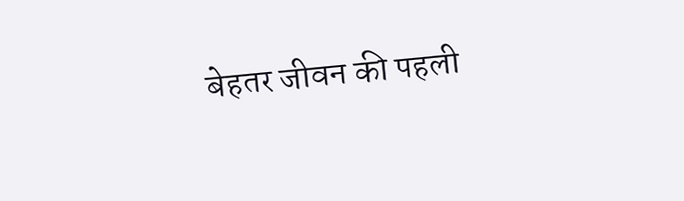बेहतर जीवन की पहली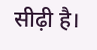सीढ़ी है।